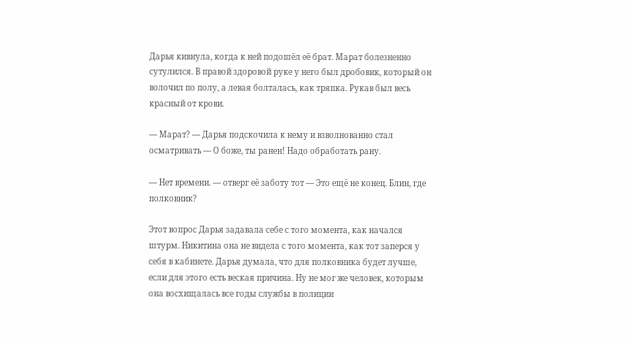Дарья кивнула, когда к ней подошёл её брат. Марат болезненно сутулился. В правой здоровой руке у него был дробовик, который он волочил по полу, а левая болталась, как тряпка. Рукав был весь красный от крови.

— Марат? — Дарья подскочила к нему и взволнованно стал осматривать — О боже, ты ранен! Надо обработать рану.

— Нет времени. — отверг её заботу тот — Это ещё не конец. Блин, где полковник?

Этот вопрос Дарья задавала себе с того момента, как начался штурм. Никитина она не видела с того момента, как тот заперся у себя в кабинете. Дарья думала, что для полковника будет лучше, если для этого есть веская причина. Ну не мог же человек, которым она восхищалась все годы службы в полиции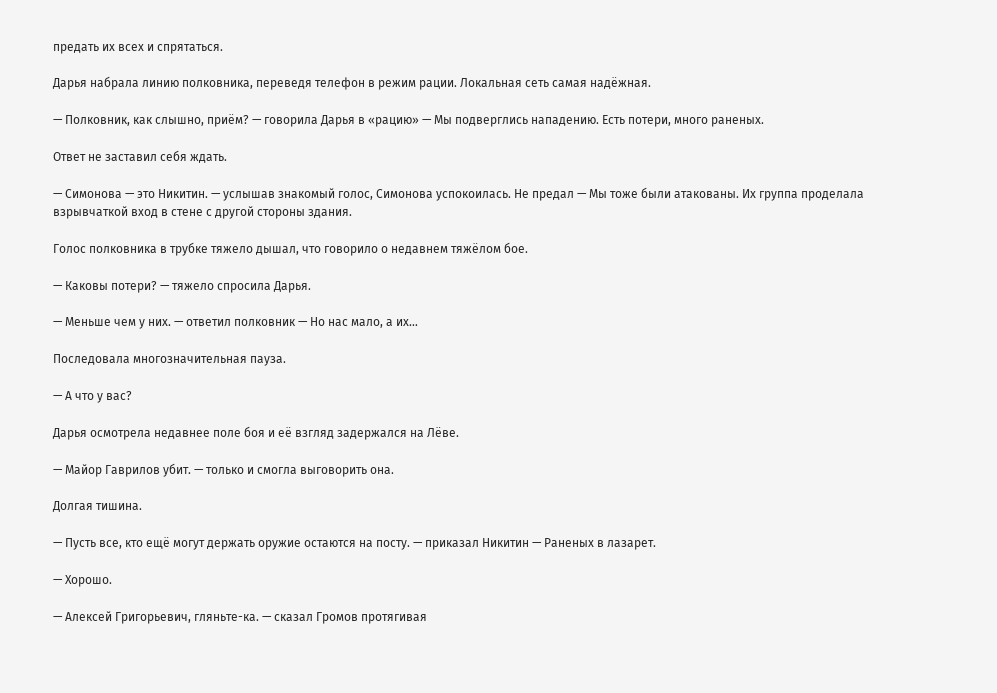предать их всех и спрятаться.

Дарья набрала линию полковника, переведя телефон в режим рации. Локальная сеть самая надёжная.

— Полковник, как слышно, приём? — говорила Дарья в «рацию» — Мы подверглись нападению. Есть потери, много раненых.

Ответ не заставил себя ждать.

— Симонова — это Никитин. — услышав знакомый голос, Симонова успокоилась. Не предал — Мы тоже были атакованы. Их группа проделала взрывчаткой вход в стене с другой стороны здания.

Голос полковника в трубке тяжело дышал, что говорило о недавнем тяжёлом бое.

— Каковы потери? — тяжело спросила Дарья.

— Меньше чем у них. — ответил полковник — Но нас мало, а их…

Последовала многозначительная пауза.

— А что у вас?

Дарья осмотрела недавнее поле боя и её взгляд задержался на Лёве.

— Майор Гаврилов убит. — только и смогла выговорить она.

Долгая тишина.

— Пусть все, кто ещё могут держать оружие остаются на посту. — приказал Никитин — Раненых в лазарет.

— Хорошо.

— Алексей Григорьевич, гляньте-ка. — сказал Громов протягивая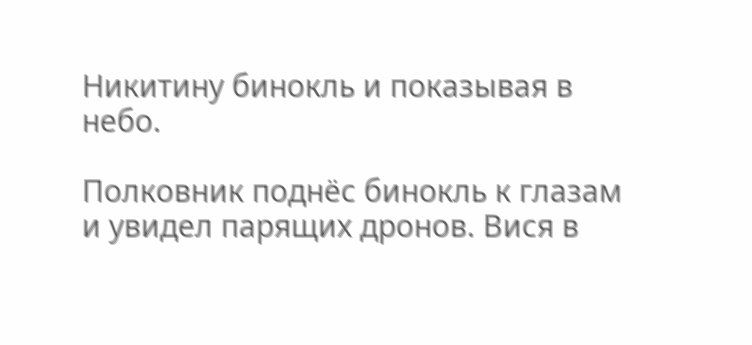Никитину бинокль и показывая в небо.

Полковник поднёс бинокль к глазам и увидел парящих дронов. Вися в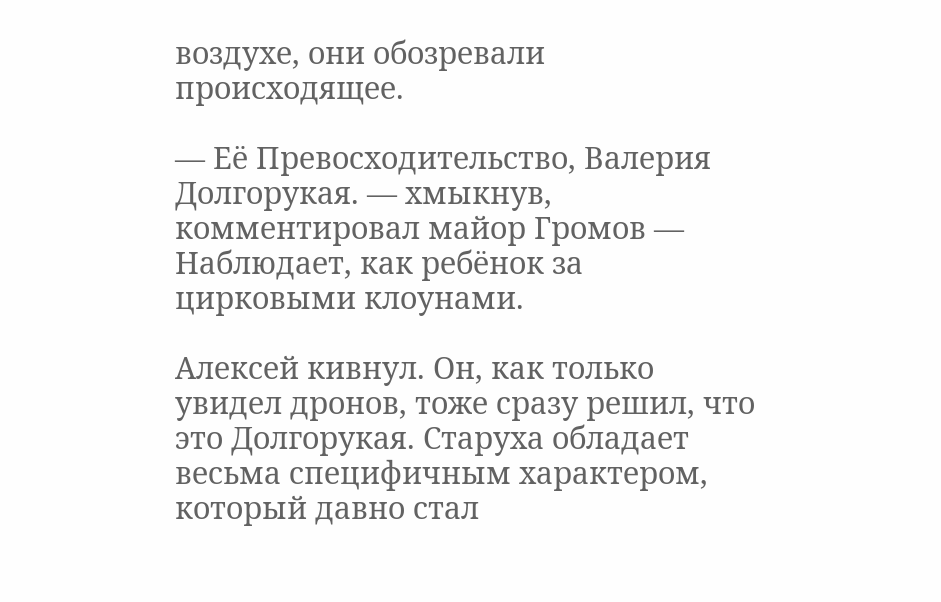воздухе, они обозревали происходящее.

— Её Превосходительство, Валерия Долгорукая. — хмыкнув, комментировал майор Громов — Наблюдает, как ребёнок за цирковыми клоунами.

Алексей кивнул. Он, как только увидел дронов, тоже сразу решил, что это Долгорукая. Старуха обладает весьма специфичным характером, который давно стал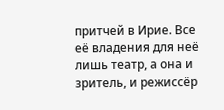притчей в Ирие. Все её владения для неё лишь театр, а она и зритель, и режиссёр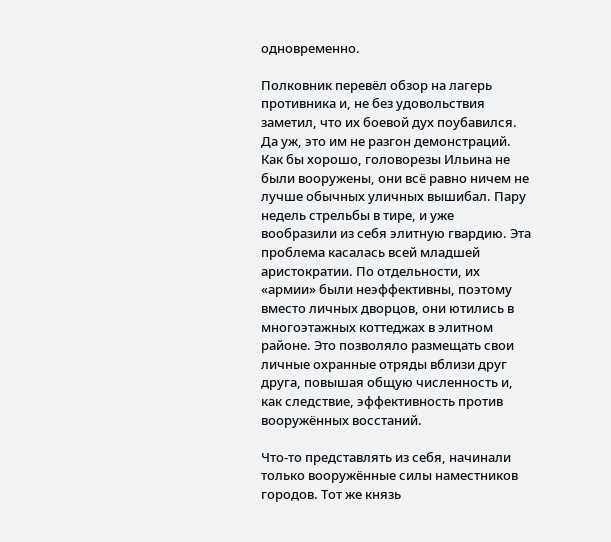одновременно.

Полковник перевёл обзор на лагерь противника и, не без удовольствия заметил, что их боевой дух поубавился. Да уж, это им не разгон демонстраций. Как бы хорошо, головорезы Ильина не были вооружены, они всё равно ничем не лучше обычных уличных вышибал. Пару недель стрельбы в тире, и уже вообразили из себя элитную гвардию. Эта проблема касалась всей младшей аристократии. По отдельности, их «армии» были неэффективны, поэтому вместо личных дворцов, они ютились в многоэтажных коттеджах в элитном районе. Это позволяло размещать свои личные охранные отряды вблизи друг друга, повышая общую численность и, как следствие, эффективность против вооружённых восстаний.

Что-то представлять из себя, начинали только вооружённые силы наместников городов. Тот же князь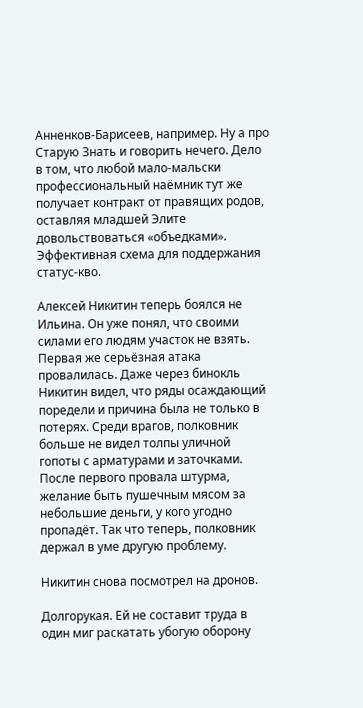Анненков-Барисеев, например. Ну а про Старую Знать и говорить нечего. Дело в том, что любой мало-мальски профессиональный наёмник тут же получает контракт от правящих родов, оставляя младшей Элите довольствоваться «объедками». Эффективная схема для поддержания статус-кво.

Алексей Никитин теперь боялся не Ильина. Он уже понял, что своими силами его людям участок не взять. Первая же серьёзная атака провалилась. Даже через бинокль Никитин видел, что ряды осаждающий поредели и причина была не только в потерях. Среди врагов, полковник больше не видел толпы уличной гопоты с арматурами и заточками. После первого провала штурма, желание быть пушечным мясом за небольшие деньги, у кого угодно пропадёт. Так что теперь, полковник держал в уме другую проблему.

Никитин снова посмотрел на дронов.

Долгорукая. Ей не составит труда в один миг раскатать убогую оборону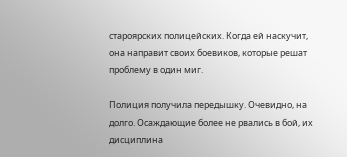староярских полицейских. Когда ей наскучит, она направит своих боевиков, которые решат проблему в один миг.

Полиция получила передышку. Очевидно, на долго. Осаждающие более не рвались в бой, их дисциплина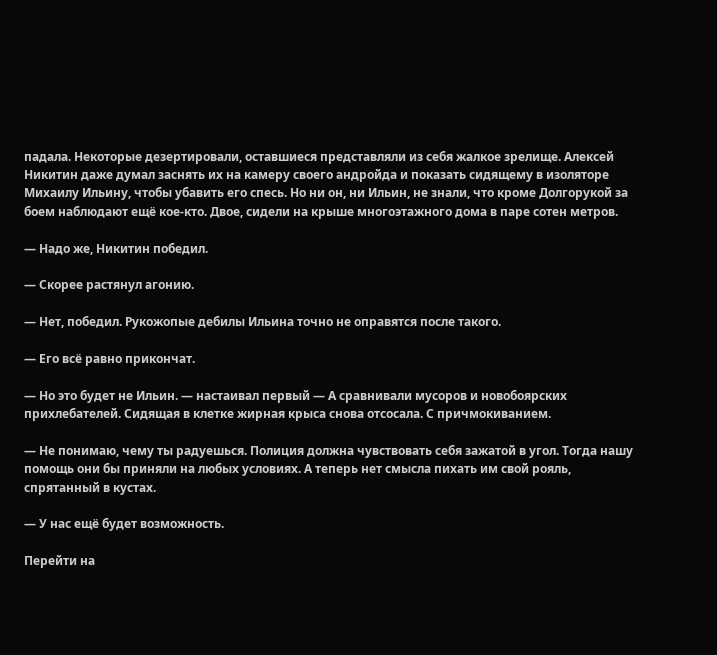падала. Некоторые дезертировали, оставшиеся представляли из себя жалкое зрелище. Алексей Никитин даже думал заснять их на камеру своего андройда и показать сидящему в изоляторе Михаилу Ильину, чтобы убавить его спесь. Но ни он, ни Ильин, не знали, что кроме Долгорукой за боем наблюдают ещё кое-кто. Двое, сидели на крыше многоэтажного дома в паре сотен метров.

— Надо же, Никитин победил.

— Скорее растянул агонию.

— Нет, победил. Рукожопые дебилы Ильина точно не оправятся после такого.

— Его всё равно прикончат.

— Но это будет не Ильин. — настаивал первый — А сравнивали мусоров и новобоярских прихлебателей. Сидящая в клетке жирная крыса снова отсосала. С причмокиванием.

— Не понимаю, чему ты радуешься. Полиция должна чувствовать себя зажатой в угол. Тогда нашу помощь они бы приняли на любых условиях. А теперь нет смысла пихать им свой рояль, спрятанный в кустах.

— У нас ещё будет возможность.

Перейти на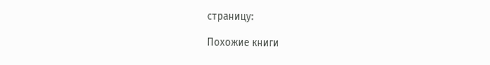страницу:

Похожие книги